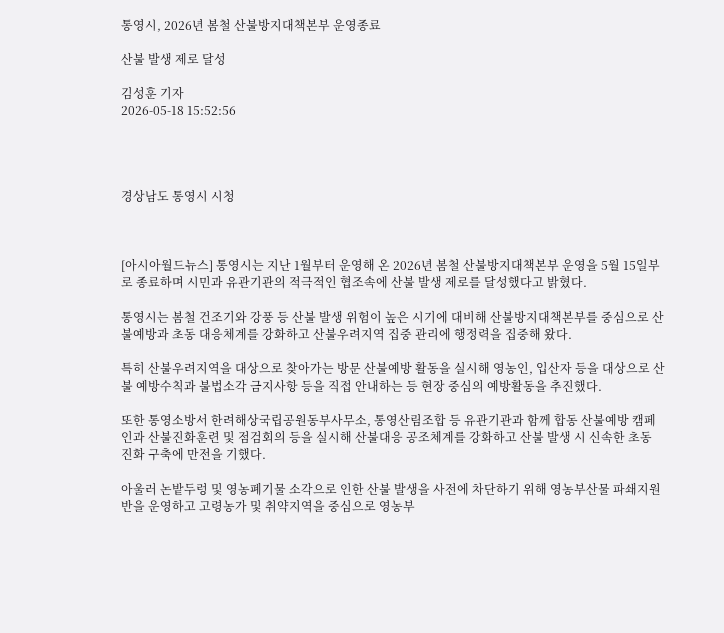통영시, 2026년 봄철 산불방지대책본부 운영종료

산불 발생 제로 달성

김성훈 기자
2026-05-18 15:52:56




경상남도 통영시 시청



[아시아월드뉴스] 통영시는 지난 1월부터 운영해 온 2026년 봄철 산불방지대책본부 운영을 5월 15일부로 종료하며 시민과 유관기관의 적극적인 협조속에 산불 발생 제로를 달성했다고 밝혔다.

통영시는 봄철 건조기와 강풍 등 산불 발생 위험이 높은 시기에 대비해 산불방지대책본부를 중심으로 산불예방과 초동 대응체계를 강화하고 산불우려지역 집중 관리에 행정력을 집중해 왔다.

특히 산불우려지역을 대상으로 찾아가는 방문 산불예방 활동을 실시해 영농인, 입산자 등을 대상으로 산불 예방수칙과 불법소각 금지사항 등을 직접 안내하는 등 현장 중심의 예방활동을 추진했다.

또한 통영소방서 한려해상국립공원동부사무소, 통영산림조합 등 유관기관과 함께 합동 산불예방 캠페인과 산불진화훈련 및 점검회의 등을 실시해 산불대응 공조체계를 강화하고 산불 발생 시 신속한 초동 진화 구축에 만전을 기했다.

아울러 논밭두렁 및 영농폐기물 소각으로 인한 산불 발생을 사전에 차단하기 위해 영농부산물 파쇄지원반을 운영하고 고령농가 및 취약지역을 중심으로 영농부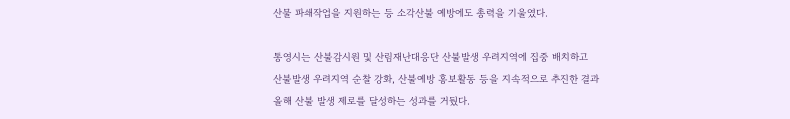산물 파쇄작업을 지원하는 등 소각산불 예방에도 총력을 기울였다.

통영시는 산불감시원 및 산림재난대응단 산불발생 우려지역에 집중 배치하고 산불발생 우려지역 순찰 강화, 산불예방 홍보활동 등을 지속적으로 추진한 결과 올해 산불 발생 제로를 달성하는 성과를 거뒀다.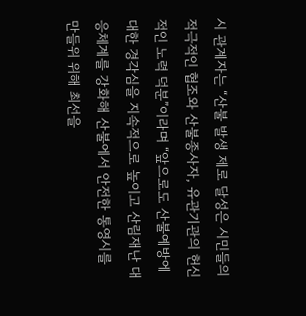시 관계자는 “산불 발생 제로 달성은 시민들의 적극적인 협조와 산불종사자, 유관기관의 헌신적인 노력 덕분”이라며 “앞으로도 산불예방에 대한 경각심을 지속적으로 높이고 산림재난 대응체계를 강화해 산불에서 안전한 통영시를 만들위 위해 최선을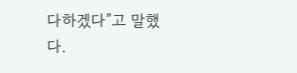다하겠다”고 말했다.